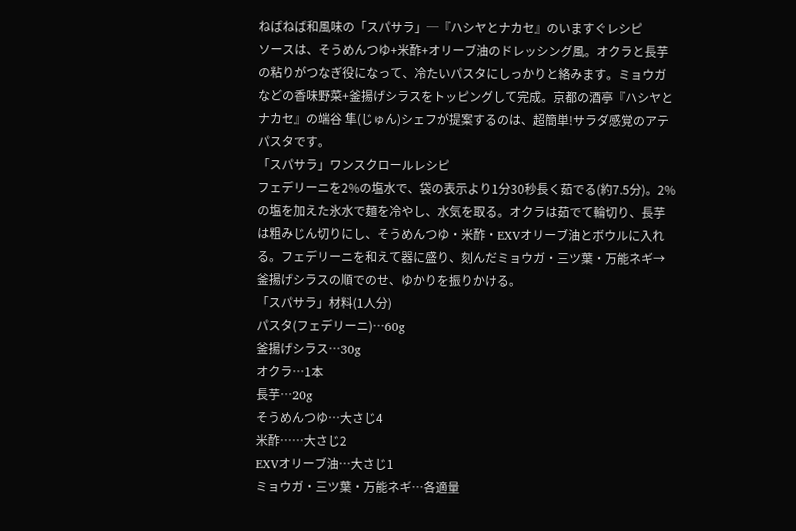ねばねば和風味の「スパサラ」─『ハシヤとナカセ』のいますぐレシピ
ソースは、そうめんつゆ+米酢+オリーブ油のドレッシング風。オクラと長芋の粘りがつなぎ役になって、冷たいパスタにしっかりと絡みます。ミョウガなどの香味野菜+釜揚げシラスをトッピングして完成。京都の酒亭『ハシヤとナカセ』の端谷 隼(じゅん)シェフが提案するのは、超簡単!サラダ感覚のアテパスタです。
「スパサラ」ワンスクロールレシピ
フェデリーニを2%の塩水で、袋の表示より1分30秒長く茹でる(約7.5分)。2%の塩を加えた氷水で麺を冷やし、水気を取る。オクラは茹でて輪切り、長芋は粗みじん切りにし、そうめんつゆ・米酢・EXVオリーブ油とボウルに入れる。フェデリーニを和えて器に盛り、刻んだミョウガ・三ツ葉・万能ネギ→釜揚げシラスの順でのせ、ゆかりを振りかける。
「スパサラ」材料(1人分)
パスタ(フェデリーニ)…60g
釜揚げシラス…30g
オクラ…1本
長芋…20g
そうめんつゆ…大さじ4
米酢……大さじ2
EXVオリーブ油…大さじ1
ミョウガ・三ツ葉・万能ネギ…各適量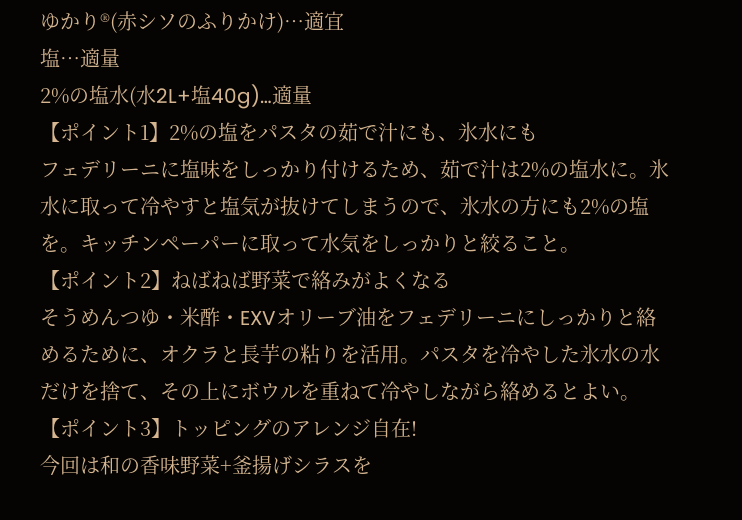ゆかり®(赤シソのふりかけ)…適宜
塩…適量
2%の塩水(水2L+塩40g)…適量
【ポイント1】2%の塩をパスタの茹で汁にも、氷水にも
フェデリーニに塩味をしっかり付けるため、茹で汁は2%の塩水に。氷水に取って冷やすと塩気が抜けてしまうので、氷水の方にも2%の塩を。キッチンペーパーに取って水気をしっかりと絞ること。
【ポイント2】ねばねば野菜で絡みがよくなる
そうめんつゆ・米酢・EXVオリーブ油をフェデリーニにしっかりと絡めるために、オクラと長芋の粘りを活用。パスタを冷やした氷水の水だけを捨て、その上にボウルを重ねて冷やしながら絡めるとよい。
【ポイント3】トッピングのアレンジ自在!
今回は和の香味野菜+釜揚げシラスを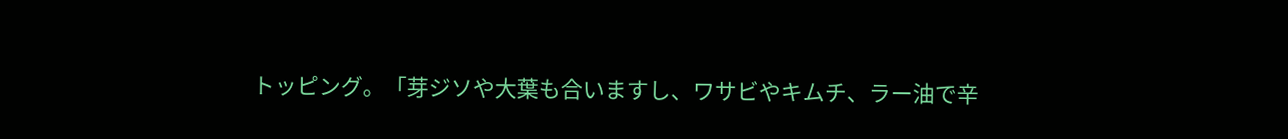トッピング。「芽ジソや大葉も合いますし、ワサビやキムチ、ラー油で辛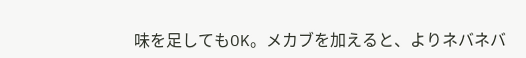味を足してもOK。メカブを加えると、よりネバネバ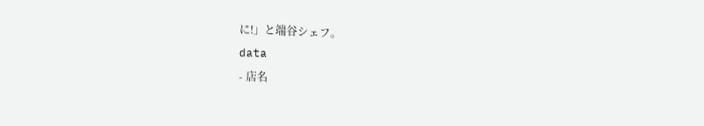に!」と端谷シェフ。
data
- 店名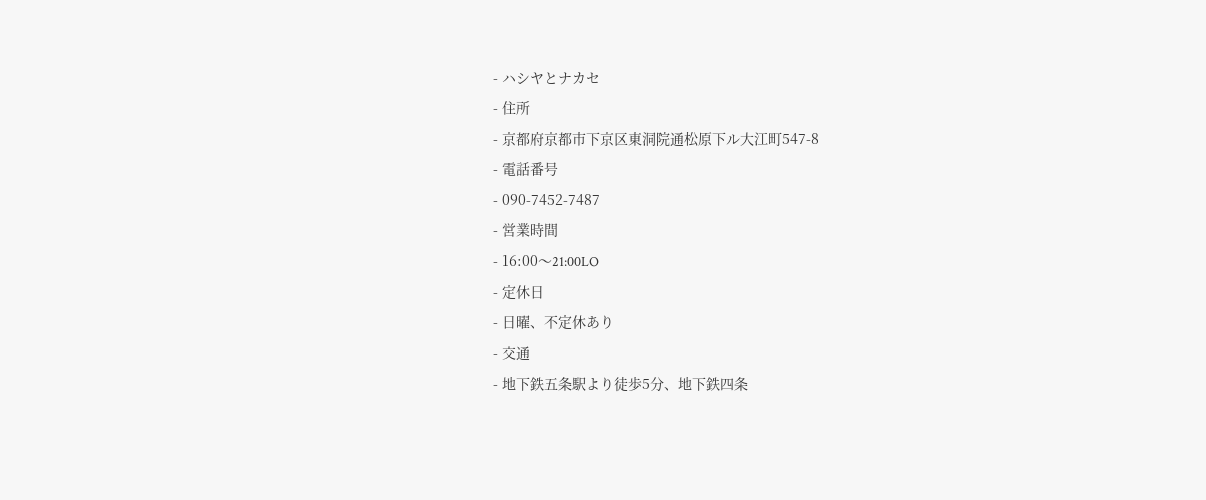- ハシヤとナカセ
- 住所
- 京都府京都市下京区東洞院通松原下ル大江町547-8
- 電話番号
- 090-7452-7487
- 営業時間
- 16:00〜21:00LO
- 定休日
- 日曜、不定休あり
- 交通
- 地下鉄五条駅より徒歩5分、地下鉄四条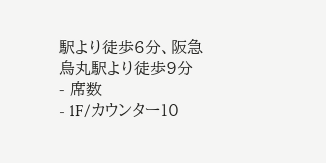駅より徒歩6分、阪急烏丸駅より徒歩9分
- 席数
- 1F/カウンター10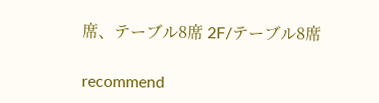席、テーブル8席 2F/テーブル8席

recommend